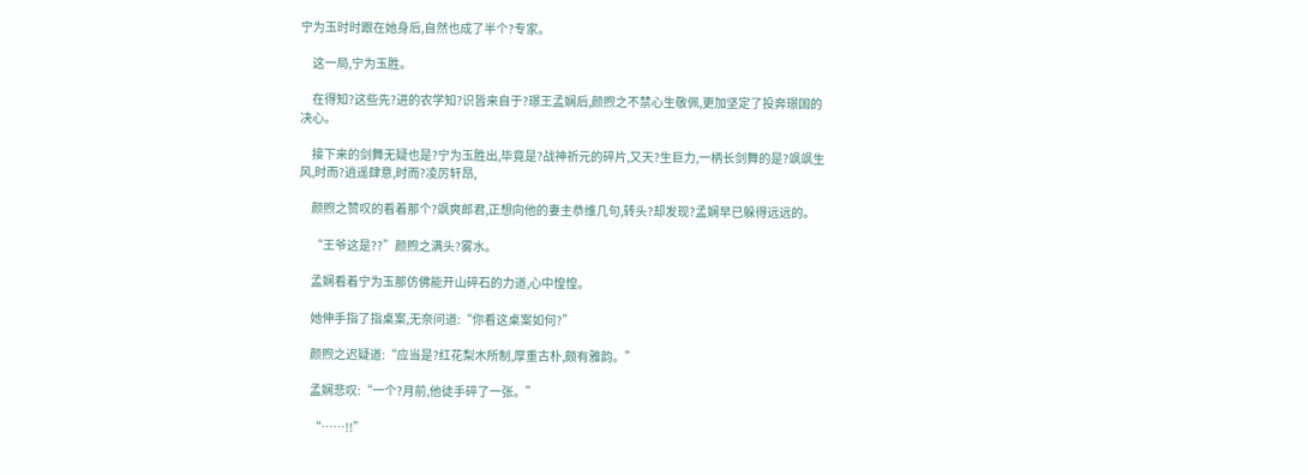宁为玉时时跟在她身后,自然也成了半个?专家。

    这一局,宁为玉胜。

    在得知?这些先?进的农学知?识皆来自于?璟王孟娴后,颜煦之不禁心生敬佩,更加坚定了投奔璟国的决心。

    接下来的剑舞无疑也是?宁为玉胜出,毕竟是?战神祈元的碎片,又天?生巨力,一柄长剑舞的是?飒飒生风,时而?逍遥肆意,时而?凌厉轩昂,

    颜煦之赞叹的看着那个?飒爽郎君,正想向他的妻主恭维几句,转头?却发现?孟娴早已躲得远远的。

    “王爷这是??”颜煦之满头?雾水。

    孟娴看着宁为玉那仿佛能开山碎石的力道,心中惶惶。

    她伸手指了指桌案,无奈问道:“你看这桌案如何?”

    颜煦之迟疑道:“应当是?红花梨木所制,厚重古朴,颇有雅韵。”

    孟娴悲叹:“一个?月前,他徒手碎了一张。”

    “……!!”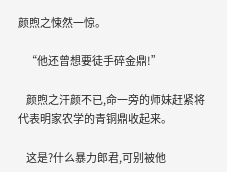颜煦之悚然一惊。

    “他还曾想要徒手碎金鼎!”

    颜煦之汗颜不已,命一旁的师妹赶紧将代表明家农学的青铜鼎收起来。

    这是?什么暴力郎君,可别被他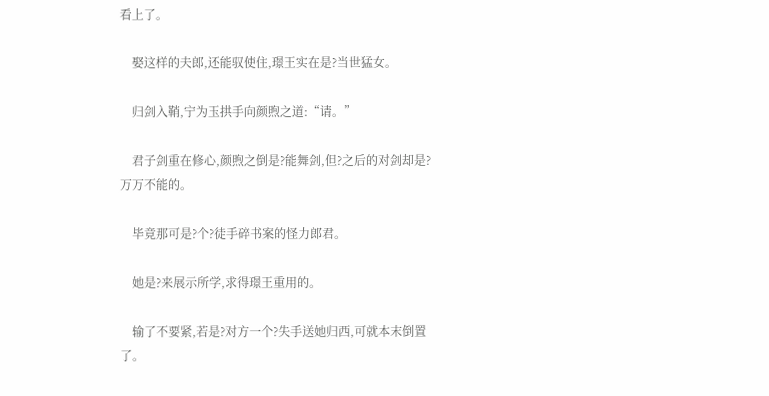看上了。

    娶这样的夫郎,还能驭使住,璟王实在是?当世猛女。

    归剑入鞘,宁为玉拱手向颜煦之道:“请。”

    君子剑重在修心,颜煦之倒是?能舞剑,但?之后的对剑却是?万万不能的。

    毕竟那可是?个?徒手碎书案的怪力郎君。

    她是?来展示所学,求得璟王重用的。

    输了不要紧,若是?对方一个?失手送她归西,可就本末倒置了。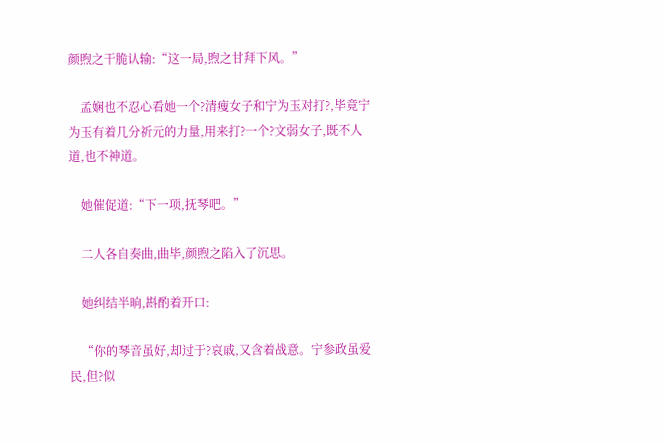颜煦之干脆认输:“这一局,煦之甘拜下风。”

    孟娴也不忍心看她一个?清瘦女子和宁为玉对打?,毕竟宁为玉有着几分祈元的力量,用来打?一个?文弱女子,既不人道,也不神道。

    她催促道:“下一项,抚琴吧。”

    二人各自奏曲,曲毕,颜煦之陷入了沉思。

    她纠结半晌,斟酌着开口:

    “你的琴音虽好,却过于?哀戚,又含着战意。宁参政虽爱民,但?似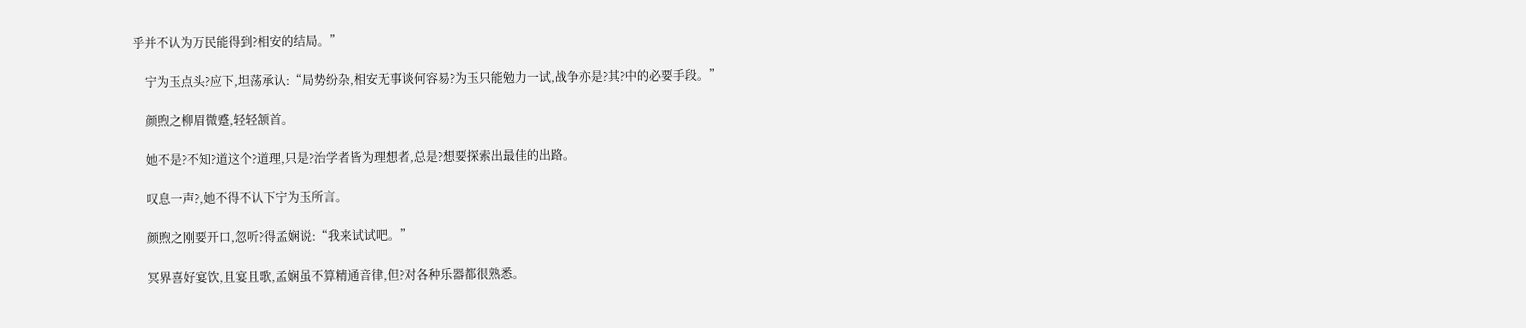乎并不认为万民能得到?相安的结局。”

    宁为玉点头?应下,坦荡承认:“局势纷杂,相安无事谈何容易?为玉只能勉力一试,战争亦是?其?中的必要手段。”

    颜煦之柳眉微蹙,轻轻颔首。

    她不是?不知?道这个?道理,只是?治学者皆为理想者,总是?想要探索出最佳的出路。

    叹息一声?,她不得不认下宁为玉所言。

    颜煦之刚要开口,忽听?得孟娴说:“我来试试吧。”

    冥界喜好宴饮,且宴且歌,孟娴虽不算精通音律,但?对各种乐器都很熟悉。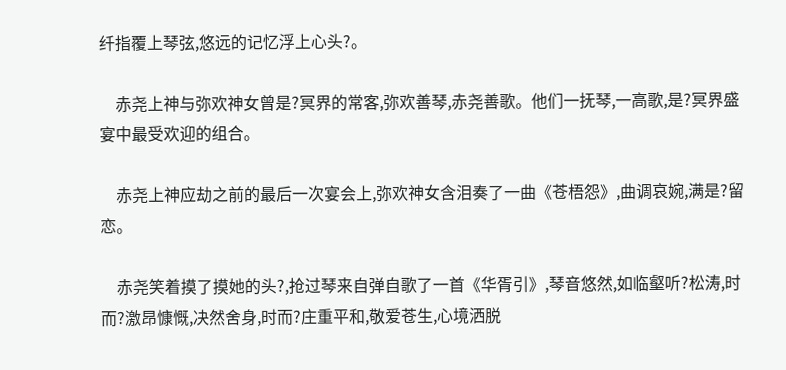纤指覆上琴弦,悠远的记忆浮上心头?。

    赤尧上神与弥欢神女曾是?冥界的常客,弥欢善琴,赤尧善歌。他们一抚琴,一高歌,是?冥界盛宴中最受欢迎的组合。

    赤尧上神应劫之前的最后一次宴会上,弥欢神女含泪奏了一曲《苍梧怨》,曲调哀婉,满是?留恋。

    赤尧笑着摸了摸她的头?,抢过琴来自弹自歌了一首《华胥引》,琴音悠然,如临壑听?松涛,时而?激昂慷慨,决然舍身,时而?庄重平和,敬爱苍生,心境洒脱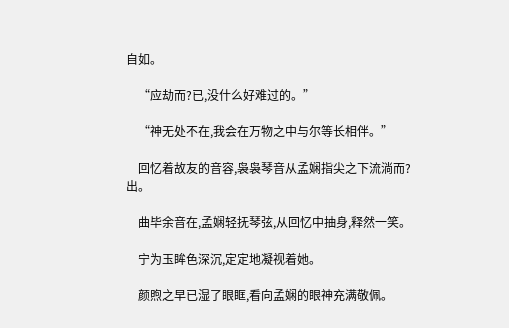自如。

    “应劫而?已,没什么好难过的。”

    “神无处不在,我会在万物之中与尔等长相伴。”

    回忆着故友的音容,袅袅琴音从孟娴指尖之下流淌而?出。

    曲毕余音在,孟娴轻抚琴弦,从回忆中抽身,释然一笑。

    宁为玉眸色深沉,定定地凝视着她。

    颜煦之早已湿了眼眶,看向孟娴的眼神充满敬佩。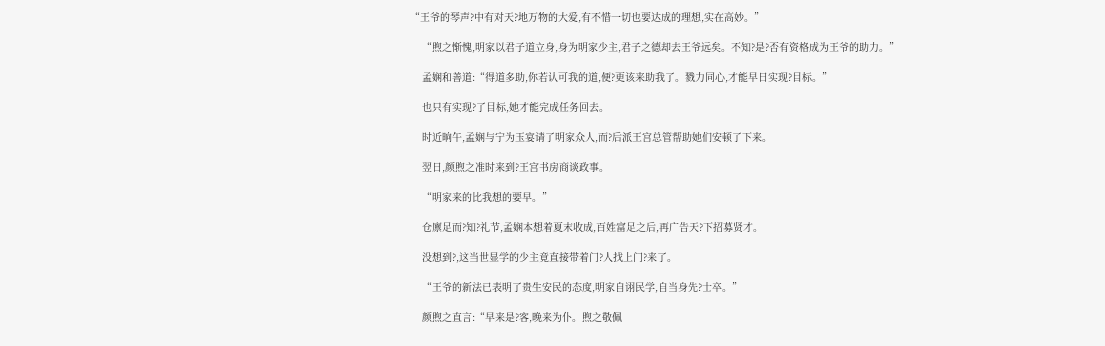“王爷的琴声?中有对天?地万物的大爱,有不惜一切也要达成的理想,实在高妙。”

    “煦之惭愧,明家以君子道立身,身为明家少主,君子之德却去王爷远矣。不知?是?否有资格成为王爷的助力。”

    孟娴和善道:“得道多助,你若认可我的道,便?更该来助我了。戮力同心,才能早日实现?目标。”

    也只有实现?了目标,她才能完成任务回去。

    时近晌午,孟娴与宁为玉宴请了明家众人,而?后派王宫总管帮助她们安顿了下来。

    翌日,颜煦之准时来到?王宫书房商谈政事。

    “明家来的比我想的要早。”

    仓廪足而?知?礼节,孟娴本想着夏末收成,百姓富足之后,再广告天?下招募贤才。

    没想到?,这当世显学的少主竟直接带着门?人找上门?来了。

    “王爷的新法已表明了贵生安民的态度,明家自诩民学,自当身先?士卒。”

    颜煦之直言:“早来是?客,晚来为仆。煦之敬佩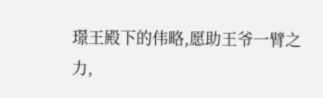璟王殿下的伟略,愿助王爷一臂之力,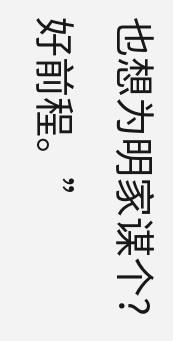也想为明家谋个?好前程。”